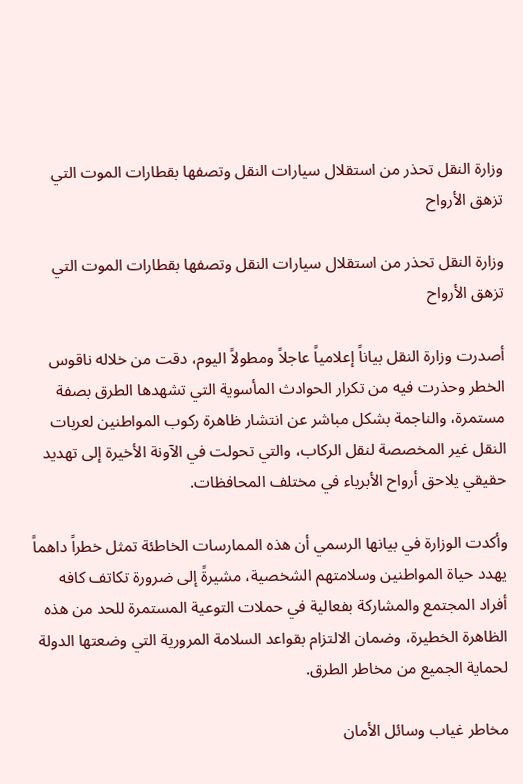وزارة النقل تحذر من استقلال سيارات النقل وتصفها بقطارات الموت التي تزهق الأرواح

وزارة النقل تحذر من استقلال سيارات النقل وتصفها بقطارات الموت التي تزهق الأرواح

أصدرت وزارة النقل بياناً إعلامياً عاجلاً ومطولاً اليوم، دقت من خلاله ناقوس الخطر وحذرت فيه من تكرار الحوادث المأسوية التي تشهدها الطرق بصفة مستمرة، والناجمة بشكل مباشر عن انتشار ظاهرة ركوب المواطنين لعربات النقل غير المخصصة لنقل الركاب، والتي تحولت في الآونة الأخيرة إلى تهديد حقيقي يلاحق أرواح الأبرياء في مختلف المحافظات.

وأكدت الوزارة في بيانها الرسمي أن هذه الممارسات الخاطئة تمثل خطراً داهماً يهدد حياة المواطنين وسلامتهم الشخصية، مشيرةً إلى ضرورة تكاتف كافه أفراد المجتمع والمشاركة بفعالية في حملات التوعية المستمرة للحد من هذه الظاهرة الخطيرة، وضمان الالتزام بقواعد السلامة المرورية التي وضعتها الدولة لحماية الجميع من مخاطر الطرق.

مخاطر غياب وسائل الأمان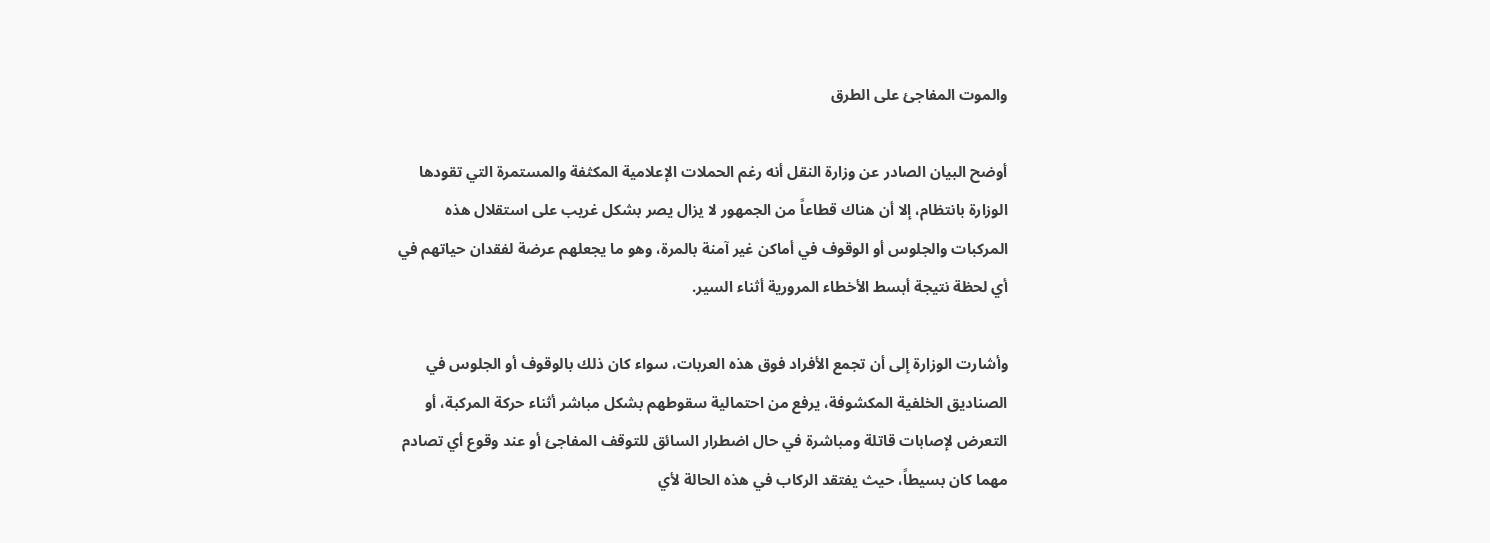والموت المفاجئ على الطرق

أوضح البيان الصادر عن وزارة النقل أنه رغم الحملات الإعلامية المكثفة والمستمرة التي تقودها الوزارة بانتظام، إلا أن هناك قطاعاً من الجمهور لا يزال يصر بشكل غريب على استقلال هذه المركبات والجلوس أو الوقوف في أماكن غير آمنة بالمرة، وهو ما يجعلهم عرضة لفقدان حياتهم في أي لحظة نتيجة أبسط الأخطاء المرورية أثناء السير.

وأشارت الوزارة إلى أن تجمع الأفراد فوق هذه العربات، سواء كان ذلك بالوقوف أو الجلوس في الصناديق الخلفية المكشوفة، يرفع من احتمالية سقوطهم بشكل مباشر أثناء حركة المركبة، أو التعرض لإصابات قاتلة ومباشرة في حال اضطرار السائق للتوقف المفاجئ أو عند وقوع أي تصادم مهما كان بسيطاً، حيث يفتقد الركاب في هذه الحالة لأي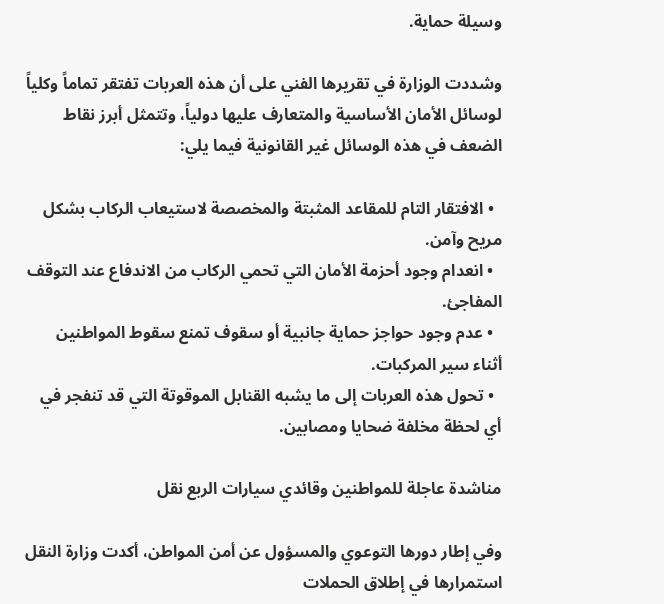وسيلة حماية.

وشددت الوزارة في تقريرها الفني على أن هذه العربات تفتقر تماماً وكلياً لوسائل الأمان الأساسية والمتعارف عليها دولياً، وتتمثل أبرز نقاط الضعف في هذه الوسائل غير القانونية فيما يلي:

  • الافتقار التام للمقاعد المثبتة والمخصصة لاستيعاب الركاب بشكل مريح وآمن.
  • انعدام وجود أحزمة الأمان التي تحمي الركاب من الاندفاع عند التوقف المفاجئ.
  • عدم وجود حواجز حماية جانبية أو سقوف تمنع سقوط المواطنين أثناء سير المركبات.
  • تحول هذه العربات إلى ما يشبه القنابل الموقوتة التي قد تنفجر في أي لحظة مخلفة ضحايا ومصابين.

مناشدة عاجلة للمواطنين وقائدي سيارات الربع نقل

وفي إطار دورها التوعوي والمسؤول عن أمن المواطن، أكدت وزارة النقل استمرارها في إطلاق الحملات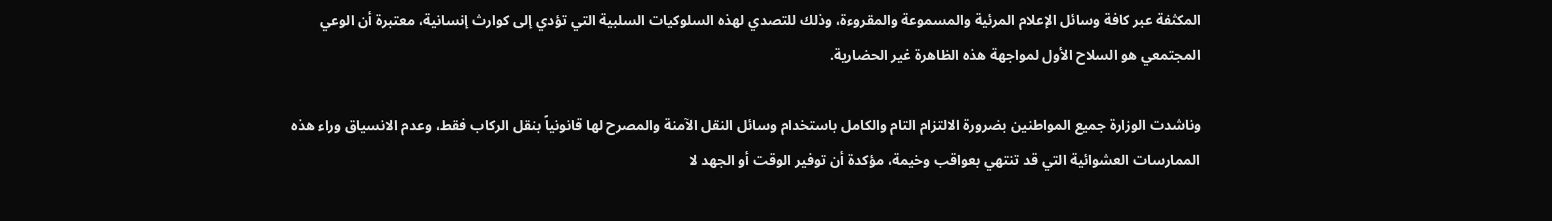المكثفة عبر كافة وسائل الإعلام المرئية والمسموعة والمقروءة، وذلك للتصدي لهذه السلوكيات السلبية التي تؤدي إلى كوارث إنسانية، معتبرة أن الوعي المجتمعي هو السلاح الأول لمواجهة هذه الظاهرة غير الحضارية.

وناشدت الوزارة جميع المواطنين بضرورة الالتزام التام والكامل باستخدام وسائل النقل الآمنة والمصرح لها قانونياً بنقل الركاب فقط، وعدم الانسياق وراء هذه الممارسات العشوائية التي قد تنتهي بعواقب وخيمة، مؤكدة أن توفير الوقت أو الجهد لا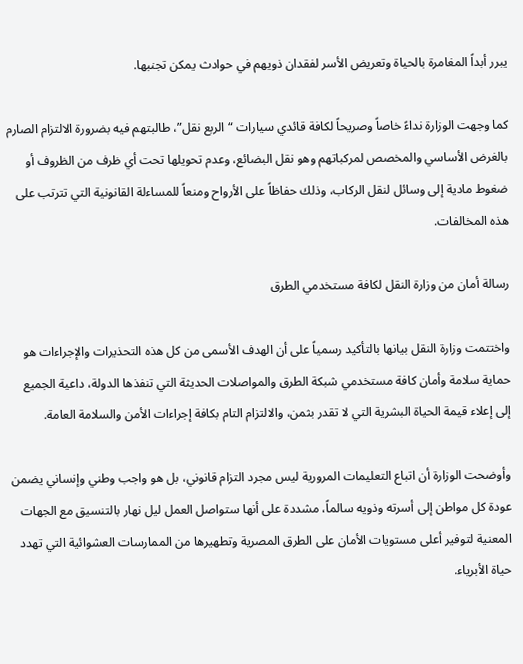يبرر أبداً المغامرة بالحياة وتعريض الأسر لفقدان ذويهم في حوادث يمكن تجنبها.

كما وجهت الوزارة نداءً خاصاً وصريحاً لكافة قائدي سيارات “الربع نقل”، طالبتهم فيه بضرورة الالتزام الصارم بالغرض الأساسي والمخصص لمركباتهم وهو نقل البضائع، وعدم تحويلها تحت أي ظرف من الظروف أو ضغوط مادية إلى وسائل لنقل الركاب، وذلك حفاظاً على الأرواح ومنعاً للمساءلة القانونية التي تترتب على هذه المخالفات.

رسالة أمان من وزارة النقل لكافة مستخدمي الطرق

واختتمت وزارة النقل بيانها بالتأكيد رسمياً على أن الهدف الأسمى من كل هذه التحذيرات والإجراءات هو حماية سلامة وأمان كافة مستخدمي شبكة الطرق والمواصلات الحديثة التي تنفذها الدولة، داعية الجميع إلى إعلاء قيمة الحياة البشرية التي لا تقدر بثمن، والالتزام التام بكافة إجراءات الأمن والسلامة العامة.

وأوضحت الوزارة أن اتباع التعليمات المرورية ليس مجرد التزام قانوني، بل هو واجب وطني وإنساني يضمن عودة كل مواطن إلى أسرته وذويه سالماً، مشددة على أنها ستواصل العمل ليل نهار بالتنسيق مع الجهات المعنية لتوفير أعلى مستويات الأمان على الطرق المصرية وتطهيرها من الممارسات العشوائية التي تهدد حياة الأبرياء.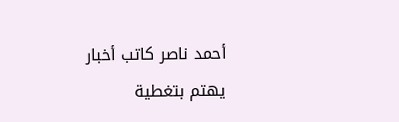أحمد ناصر كاتب أخبار يهتم بتغطية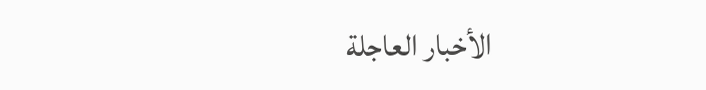الأخبار العاجلة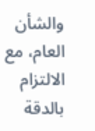والشأن العام، مع الالتزام بالدقة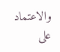والاعتماد على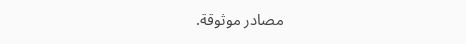مصادر موثوقة.